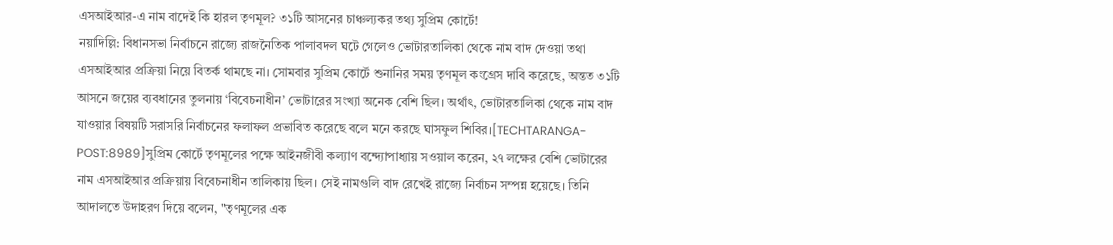এসআইআর-এ নাম বাদেই কি হারল তৃণমূল? ৩১টি আসনের চাঞ্চল্যকর তথ্য সুপ্রিম কোর্টে!
নয়াদিল্লি: বিধানসভা নির্বাচনে রাজ্যে রাজনৈতিক পালাবদল ঘটে গেলেও ভোটারতালিকা থেকে নাম বাদ দেওয়া তথা এসআইআর প্রক্রিয়া নিয়ে বিতর্ক থামছে না। সোমবার সুপ্রিম কোর্টে শুনানির সময় তৃণমূল কংগ্রেস দাবি করেছে, অন্তত ৩১টি আসনে জয়ের ব্যবধানের তুলনায় ‘বিবেচনাধীন’ ভোটারের সংখ্যা অনেক বেশি ছিল। অর্থাৎ, ভোটারতালিকা থেকে নাম বাদ যাওয়ার বিষয়টি সরাসরি নির্বাচনের ফলাফল প্রভাবিত করেছে বলে মনে করছে ঘাসফুল শিবির।[TECHTARANGA-POST:8989]সুপ্রিম কোর্টে তৃণমূলের পক্ষে আইনজীবী কল্যাণ বন্দ্যোপাধ্যায় সওয়াল করেন, ২৭ লক্ষের বেশি ভোটারের নাম এসআইআর প্রক্রিয়ায় বিবেচনাধীন তালিকায় ছিল। সেই নামগুলি বাদ রেখেই রাজ্যে নির্বাচন সম্পন্ন হয়েছে। তিনি আদালতে উদাহরণ দিয়ে বলেন, "তৃণমূলের এক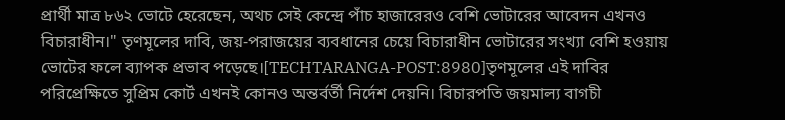প্রার্থী মাত্র ৮৬২ ভোটে হেরেছেন, অথচ সেই কেন্দ্রে পাঁচ হাজারেরও বেশি ভোটারের আবেদন এখনও বিচারাধীন।" তৃণমূলের দাবি, জয়-পরাজয়ের ব্যবধানের চেয়ে বিচারাধীন ভোটারের সংখ্যা বেশি হওয়ায় ভোটের ফলে ব্যাপক প্রভাব পড়েছে।[TECHTARANGA-POST:8980]তৃণমূলের এই দাবির পরিপ্রেক্ষিতে সুপ্রিম কোর্ট এখনই কোনও অন্তর্বর্তী নির্দেশ দেয়নি। বিচারপতি জয়মাল্য বাগচী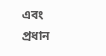এবং প্রধান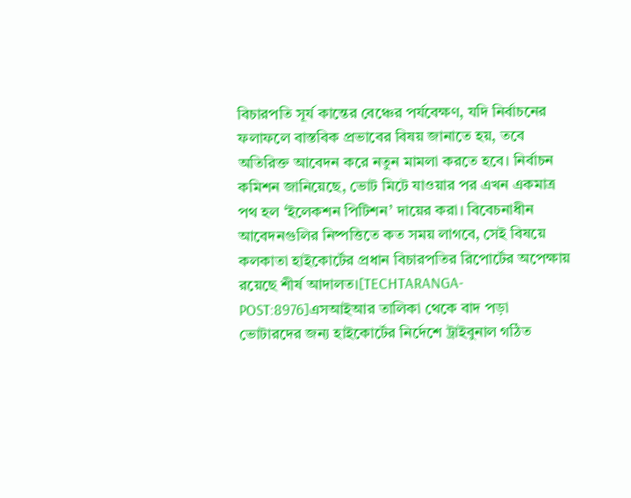বিচারপতি সূর্য কান্তের বেঞ্চের পর্যবেক্ষণ, যদি নির্বাচনের ফলাফলে বাস্তবিক প্রভাবের বিষয় জানাতে হয়, তবে অতিরিক্ত আবেদন করে নতুন মামলা করতে হবে। নির্বাচন কমিশন জানিয়েছে, ভোট মিটে যাওয়ার পর এখন একমাত্র পথ হল ‘ইলেকশন পিটিশন’ দায়ের করা। বিবেচনাধীন আবেদনগুলির নিষ্পত্তিতে কত সময় লাগবে, সেই বিষয়ে কলকাতা হাইকোর্টের প্রধান বিচারপতির রিপোর্টের অপেক্ষায় রয়েছে শীর্ষ আদালত।[TECHTARANGA-POST:8976]এসআইআর তালিকা থেকে বাদ পড়া ভোটারদের জন্য হাইকোর্টের নির্দেশে ট্রাইবুনাল গঠিত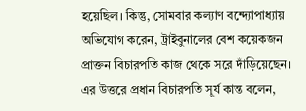হয়েছিল। কিন্তু, সোমবার কল্যাণ বন্দ্যোপাধ্যায় অভিযোগ করেন, ট্রাইবুনালের বেশ কয়েকজন প্রাক্তন বিচারপতি কাজ থেকে সরে দাঁড়িয়েছেন। এর উত্তরে প্রধান বিচারপতি সূর্য কান্ত বলেন,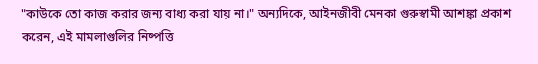"কাউকে তো কাজ করার জন্য বাধ্য করা যায় না।" অন্যদিকে, আইনজীবী মেনকা গুরুস্বামী আশঙ্কা প্রকাশ করেন, এই মামলাগুলির নিষ্পত্তি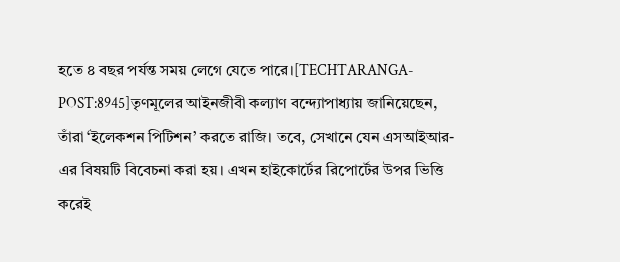হতে ৪ বছর পর্যন্ত সময় লেগে যেতে পারে।[TECHTARANGA-POST:8945]তৃণমূলের আইনজীবী কল্যাণ বন্দ্যোপাধ্যায় জানিয়েছেন, তাঁরা ‘ইলেকশন পিটিশন’ করতে রাজি। তবে, সেখানে যেন এসআইআর-এর বিষয়টি বিবেচনা করা হয়। এখন হাইকোর্টের রিপোর্টের উপর ভিত্তি করেই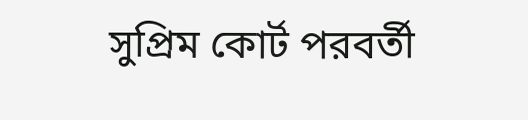সুপ্রিম কোর্ট পরবর্তী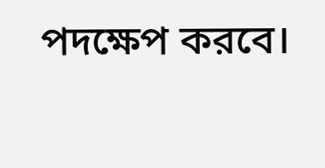পদক্ষেপ করবে।